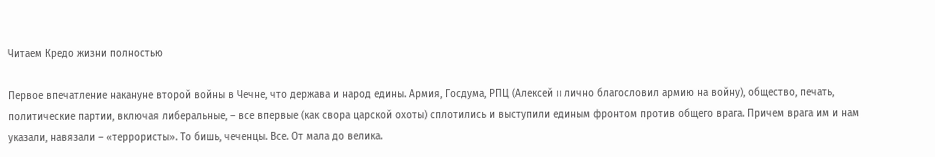Читаем Кредо жизни полностью

Первое впечатление накануне второй войны в Чечне, что держава и народ едины. Армия, Госдума, РПЦ (Алексей II лично благословил армию на войну), общество, печать, политические партии, включая либеральные, – все впервые (как свора царской охоты) сплотились и выступили единым фронтом против общего врага. Причем врага им и нам указали, навязали – «террористы». То бишь, чеченцы. Все. От мала до велика.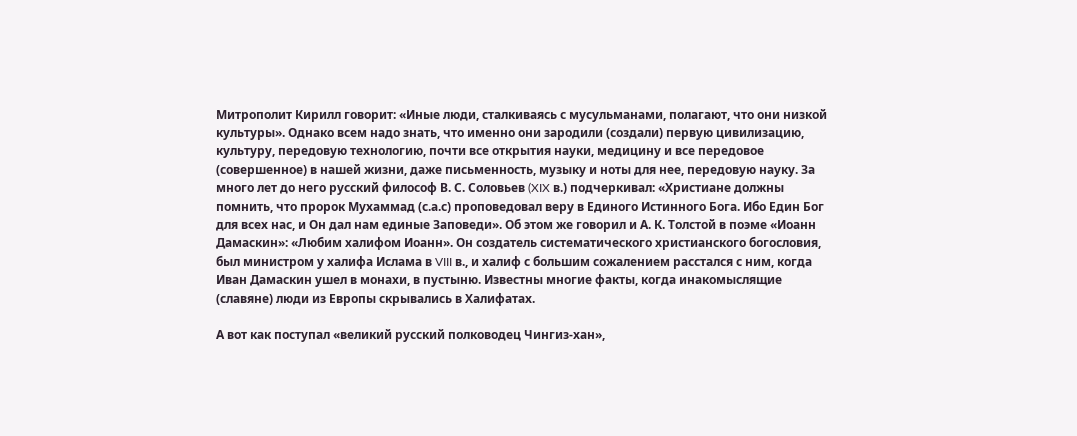Митрополит Кирилл говорит: «Иные люди, сталкиваясь с мусульманами, полагают, что они низкой культуры». Однако всем надо знать, что именно они зародили (создали) первую цивилизацию, культуру, передовую технологию, почти все открытия науки, медицину и все передовое (совершенное) в нашей жизни, даже письменность, музыку и ноты для нее, передовую науку. За много лет до него русский философ В. С. Соловьев (XIX в.) подчеркивал: «Христиане должны помнить, что пророк Мухаммад (с.а.с) проповедовал веру в Единого Истинного Бога. Ибо Един Бог для всех нас, и Он дал нам единые Заповеди». Об этом же говорил и А. К. Толстой в поэме «Иоанн Дамаскин»: «Любим халифом Иоанн». Он создатель систематического христианского богословия, был министром у халифа Ислама в VIII в., и халиф с большим сожалением расстался с ним, когда Иван Дамаскин ушел в монахи, в пустыню. Известны многие факты, когда инакомыслящие (славяне) люди из Европы скрывались в Халифатах.

А вот как поступал «великий русский полководец Чингиз-хан»,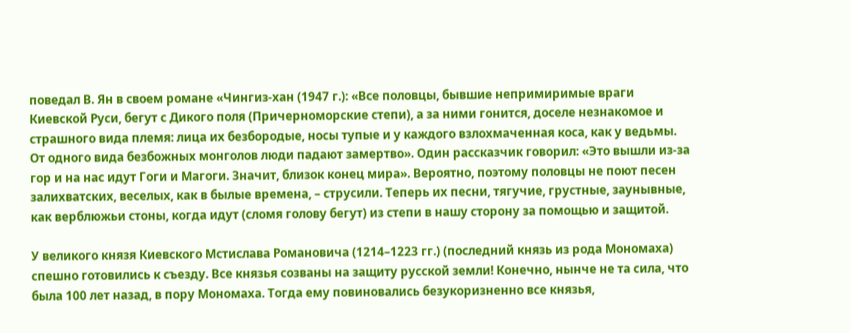поведал В. Ян в своем романе «Чингиз-хан (1947 г.): «Все половцы, бывшие непримиримые враги Киевской Руси, бегут с Дикого поля (Причерноморские степи), а за ними гонится, доселе незнакомое и страшного вида племя: лица их безбородые, носы тупые и у каждого взлохмаченная коса, как у ведьмы. От одного вида безбожных монголов люди падают замертво». Один рассказчик говорил: «Это вышли из-за гор и на нас идут Гоги и Магоги. Значит, близок конец мира». Вероятно, поэтому половцы не поют песен залихватских, веселых, как в былые времена, – струсили. Теперь их песни, тягучие, грустные, заунывные, как верблюжьи стоны, когда идут (сломя голову бегут) из степи в нашу сторону за помощью и защитой.

У великого князя Киевского Мстислава Романовича (1214–1223 гг.) (последний князь из рода Мономаха) спешно готовились к съезду. Все князья созваны на защиту русской земли! Конечно, нынче не та сила, что была 100 лет назад, в пору Мономаха. Тогда ему повиновались безукоризненно все князья,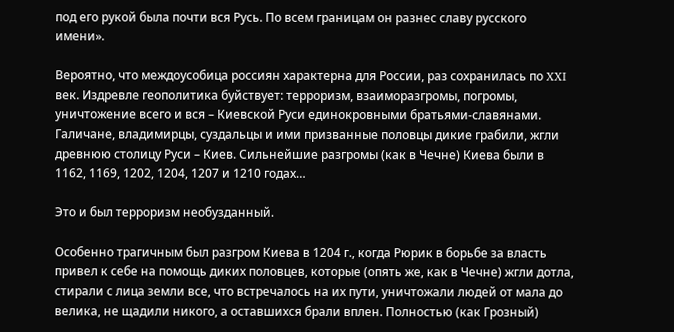под его рукой была почти вся Русь. По всем границам он разнес славу русского имени».

Вероятно, что междоусобица россиян характерна для России, раз сохранилась по XXI век. Издревле геополитика буйствует: терроризм, взаиморазгромы, погромы, уничтожение всего и вся – Киевской Руси единокровными братьями-славянами. Галичане, владимирцы, суздальцы и ими призванные половцы дикие грабили, жгли древнюю столицу Руси – Киев. Сильнейшие разгромы (как в Чечне) Киева были в 1162, 1169, 1202, 1204, 1207 и 1210 годах…

Это и был терроризм необузданный.

Особенно трагичным был разгром Киева в 1204 г., когда Рюрик в борьбе за власть привел к себе на помощь диких половцев, которые (опять же, как в Чечне) жгли дотла, стирали с лица земли все, что встречалось на их пути, уничтожали людей от мала до велика, не щадили никого, а оставшихся брали вплен. Полностью (как Грозный)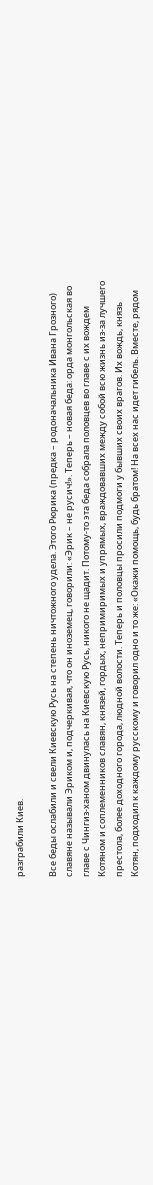разграбили Киев.

Все беды ослабили и свели Киевскую Русь на степень ничтожного удела. Этого Рюрика (предка – родоначальника Ивана Грозного) славяне называли Эриком и, подчеркивая, что он иноземец, говорили: «Эрик – не русич!». Теперь – новая беда: орда монгольская во главе с Чингиз-ханом двинулась на Киевскую Русь, никого не щадит. Потому-то эта беда собрала половцев во главе с их вождем Котяном и соплеменников славян, князей, гордых, непримиримых и упрямых, враждовавших между собой всю жизнь из-за лучшего престола, более доходного города, людной волости. Теперь и половцы просили подмоги у бывших своих врагов. Их вождь, князь Котян, подходил к каждому русскому и говорил одно и то же: «Окажи помощь, будь братом! На всех нас идет гибель. Вместе, рядом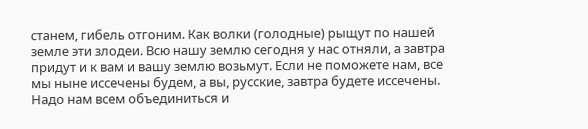станем, гибель отгоним. Как волки (голодные) рыщут по нашей земле эти злодеи. Всю нашу землю сегодня у нас отняли, а завтра придут и к вам и вашу землю возьмут. Если не поможете нам, все мы ныне иссечены будем, а вы, русские, завтра будете иссечены. Надо нам всем объединиться и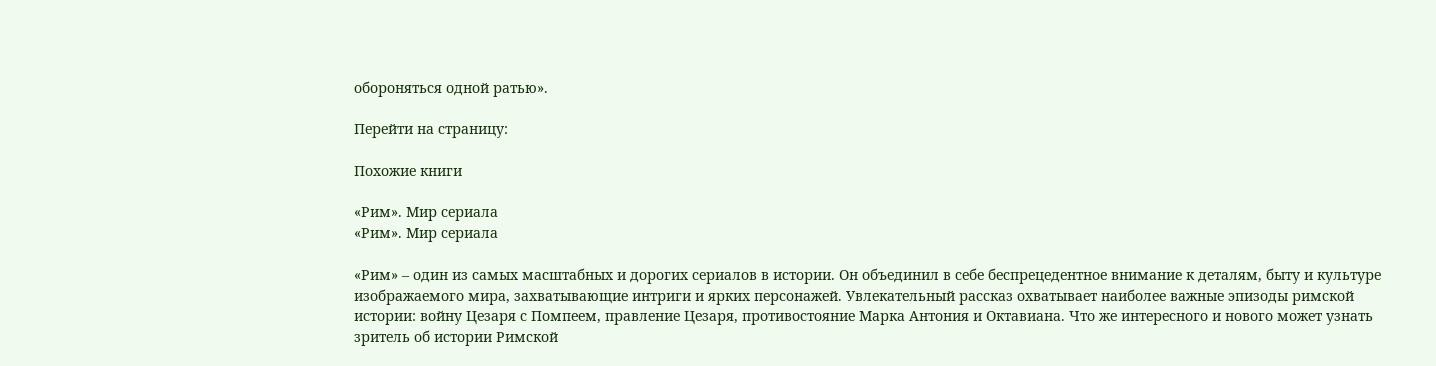обороняться одной ратью».

Перейти на страницу:

Похожие книги

«Рим». Мир сериала
«Рим». Мир сериала

«Рим» – один из самых масштабных и дорогих сериалов в истории. Он объединил в себе беспрецедентное внимание к деталям, быту и культуре изображаемого мира, захватывающие интриги и ярких персонажей. Увлекательный рассказ охватывает наиболее важные эпизоды римской истории: войну Цезаря с Помпеем, правление Цезаря, противостояние Марка Антония и Октавиана. Что же интересного и нового может узнать зритель об истории Римской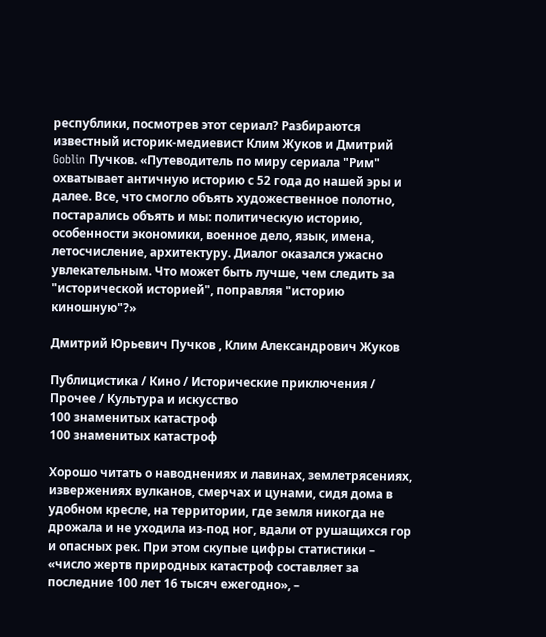республики, посмотрев этот сериал? Разбираются известный историк-медиевист Клим Жуков и Дмитрий Goblin Пучков. «Путеводитель по миру сериала "Рим" охватывает античную историю с 52 года до нашей эры и далее. Все, что смогло объять художественное полотно, постарались объять и мы: политическую историю, особенности экономики, военное дело, язык, имена, летосчисление, архитектуру. Диалог оказался ужасно увлекательным. Что может быть лучше, чем следить за "исторической историей", поправляя "историю киношную"?»

Дмитрий Юрьевич Пучков , Клим Александрович Жуков

Публицистика / Кино / Исторические приключения / Прочее / Культура и искусство
100 знаменитых катастроф
100 знаменитых катастроф

Хорошо читать о наводнениях и лавинах, землетрясениях, извержениях вулканов, смерчах и цунами, сидя дома в удобном кресле, на территории, где земля никогда не дрожала и не уходила из-под ног, вдали от рушащихся гор и опасных рек. При этом скупые цифры статистики – «число жертв природных катастроф составляет за последние 100 лет 16 тысяч ежегодно», –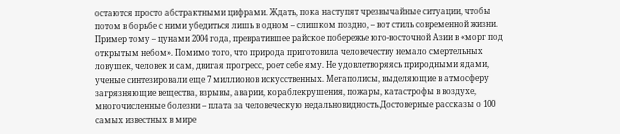остаются просто абстрактными цифрами. Ждать, пока наступят чрезвычайные ситуации, чтобы потом в борьбе с ними убедиться лишь в одном – слишком поздно, – вот стиль современной жизни. Пример тому – цунами 2004 года, превратившее райское побережье юго-восточной Азии в «морг под открытым небом». Помимо того, что природа приготовила человечеству немало смертельных ловушек, человек и сам, двигая прогресс, роет себе яму. Не удовлетворяясь природными ядами, ученые синтезировали еще 7 миллионов искусственных. Мегаполисы, выделяющие в атмосферу загрязняющие вещества, взрывы, аварии, кораблекрушения, пожары, катастрофы в воздухе, многочисленные болезни – плата за человеческую недальновидность.Достоверные рассказы о 100 самых известных в мире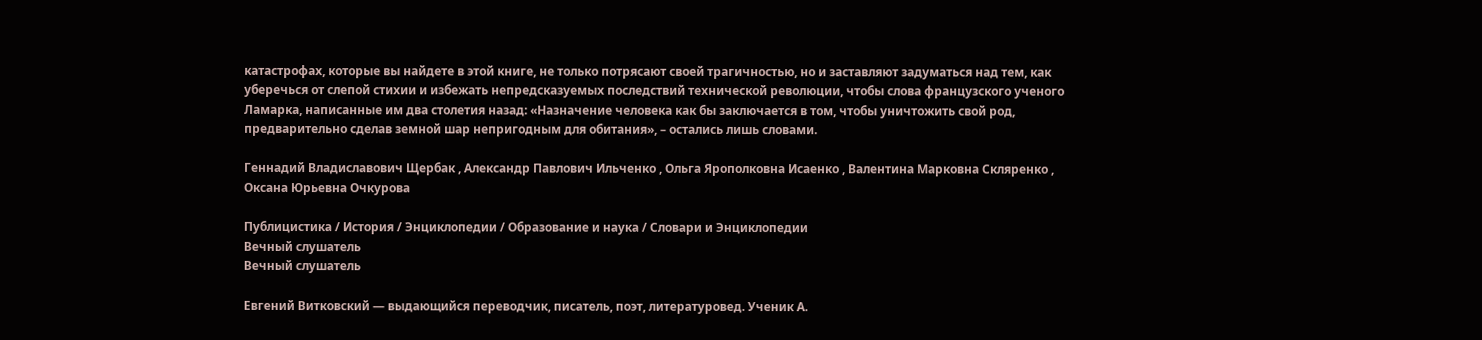катастрофах, которые вы найдете в этой книге, не только потрясают своей трагичностью, но и заставляют задуматься над тем, как уберечься от слепой стихии и избежать непредсказуемых последствий технической революции, чтобы слова французского ученого Ламарка, написанные им два столетия назад: «Назначение человека как бы заключается в том, чтобы уничтожить свой род, предварительно сделав земной шар непригодным для обитания», – остались лишь словами.

Геннадий Владиславович Щербак , Александр Павлович Ильченко , Ольга Ярополковна Исаенко , Валентина Марковна Скляренко , Оксана Юрьевна Очкурова

Публицистика / История / Энциклопедии / Образование и наука / Словари и Энциклопедии
Вечный слушатель
Вечный слушатель

Евгений Витковский — выдающийся переводчик, писатель, поэт, литературовед. Ученик А.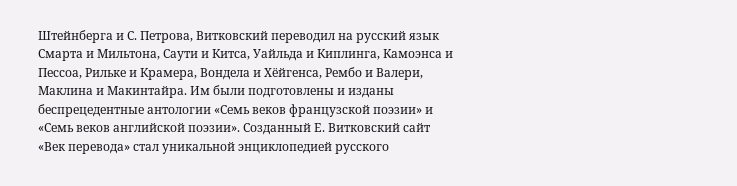Штейнберга и С. Петрова, Витковский переводил на русский язык Смарта и Мильтона, Саути и Китса, Уайльда и Киплинга, Камоэнса и Пессоа, Рильке и Крамера, Вондела и Хёйгенса, Рембо и Валери, Маклина и Макинтайра. Им были подготовлены и изданы беспрецедентные антологии «Семь веков французской поэзии» и «Семь веков английской поэзии». Созданный Е. Витковский сайт «Век перевода» стал уникальной энциклопедией русского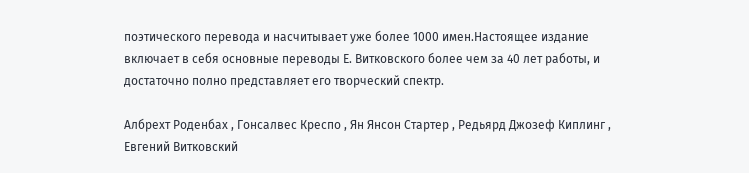поэтического перевода и насчитывает уже более 1000 имен.Настоящее издание включает в себя основные переводы Е. Витковского более чем за 40 лет работы, и достаточно полно представляет его творческий спектр.

Албрехт Роденбах , Гонсалвес Креспо , Ян Янсон Стартер , Редьярд Джозеф Киплинг , Евгений Витковский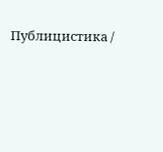Публицистика /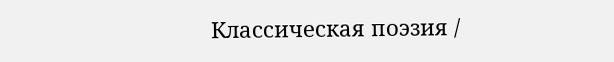Классическая поэзия /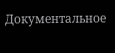Документальное